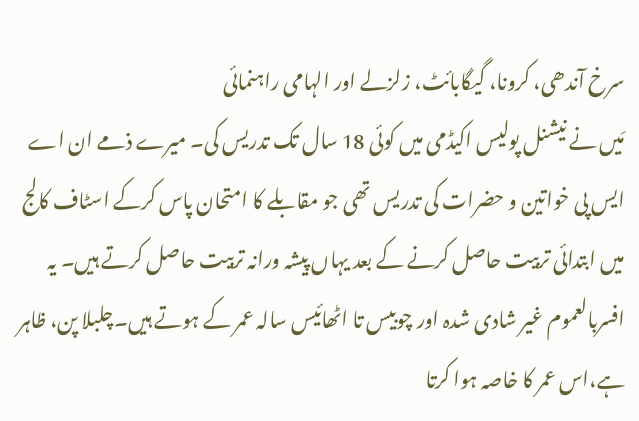سرخ آندھی، کرونا، گیگابائٹ، زلزلے اور الہامی راہنمائی
مَیں نے نیشنل پولیس اکیڈمی میں کوئی 18 سال تک تدریس کی۔ میرے ذمے ان اے ایس پی خواتین و حضرات کی تدریس تھی جو مقابلے کا امتحان پاس کرکے اسٹاف کالج میں ابتدائی تربیت حاصل کرنے کے بعد یہاں پیشہ ورانہ تربیت حاصل کرتے ہیں۔ یہ افسربالعموم غیر شادی شدہ اور چوبیس تا اٹھائیس سالہ عمر کے ہوتے ہیں۔چلبلا پن، ظاہر ہے،اس عمر کا خاصہ ہوا کرتا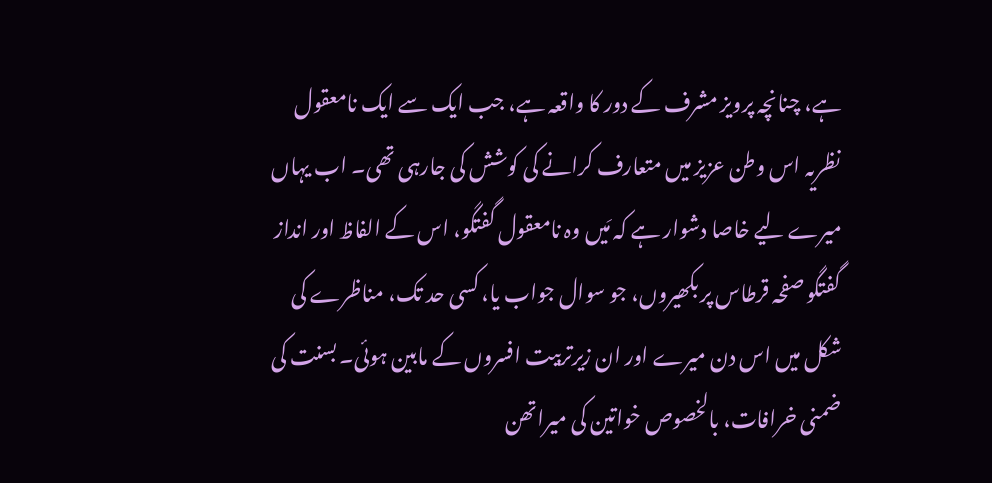ہے، چنانچہ پرویز مشرف کے دور کا واقعہ ہے، جب ایک سے ایک نامعقول نظریہ اس وطن عزیز میں متعارف کرانے کی کوشش کی جارہی تھی۔ اب یہاں میرے لیے خاصا دشوار ہے کہ مَیں وہ نامعقول گفتگو، اس کے الفاظ اور انداز گفتگو صفحہ قرطاس پر بکھیروں، جو سوال جواب یا، کسی حد تک، مناظرے کی شکل میں اس دن میرے اور ان زیرتربیت افسروں کے مابین ہوئی۔ بسنت کی ضمنی خرافات، بالخصوص خواتین کی میراتھن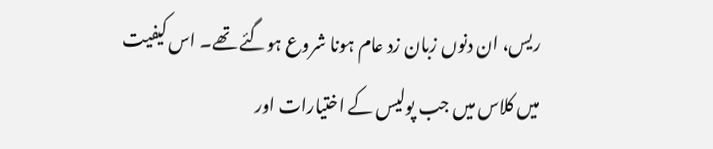ریس، ان دنوں زبان زد عام ہونا شروع ہوگئے تھے۔ اس کیفیت میں کلاس میں جب پولیس کے اختیارات اور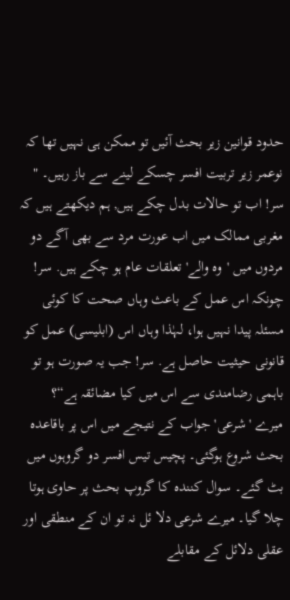حدود قوانین زیر بحث آئیں تو ممکن ہی نہیں تھا کہ نوعمر زیر تربیت افسر چسکے لینے سے باز رہیں۔ " سر! اب تو حالات بدل چکے ہیں, ہم دیکھتے ہیں کہ مغربی ممالک میں اب عورت مرد سے بھی آگے دو مردوں میں 'وہ والے' تعلقات عام ہو چکے ہیں. سر! چونکہ اس عمل کے باعث وہاں صحت کا کوئی مسئلہ پیدا نہیں ہوا، لہٰذا وہاں اس (ابلیسی) عمل کو قانونی حیثیت حاصل ہے. سر! جب یہ صورت ہو تو باہمی رضامندی سے اس میں کیا مضائقہ ہے“؟
میرے ' شرعی' جواب کے نتیجے میں اس پر باقاعدہ بحث شروع ہوگئی۔ پچیس تیس افسر دو گروہوں میں بٹ گئے۔ سوال کنندہ کا گروپ بحث پر حاوی ہوتا چلا گیا۔ میرے شرعی دلا ئل نہ تو ان کے منطقی اور عقلی دلائل کے مقابلے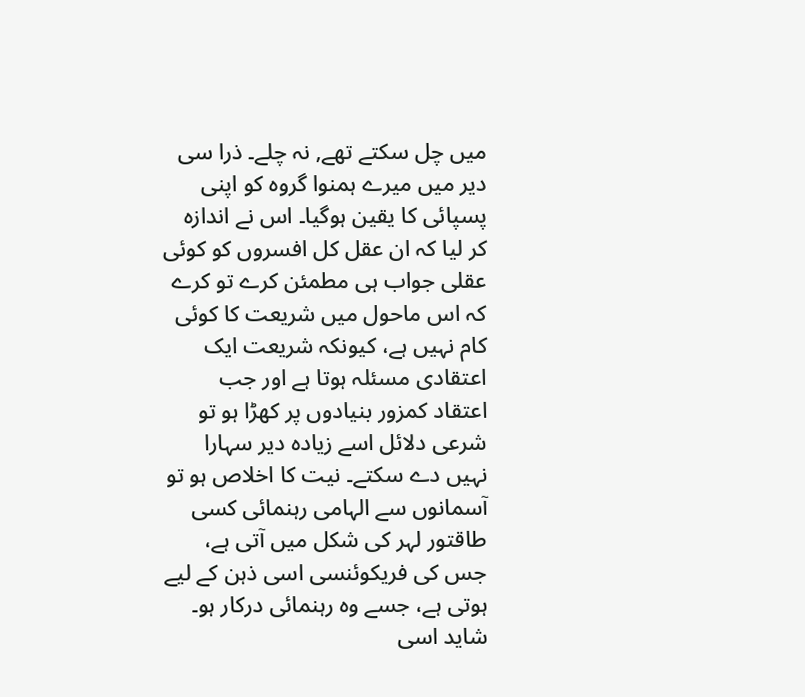میں چل سکتے تھے, نہ چلے۔ ذرا سی دیر میں میرے ہمنوا گروہ کو اپنی پسپائی کا یقین ہوگیا۔ اس نے اندازہ کر لیا کہ ان عقل کل افسروں کو کوئی عقلی جواب ہی مطمئن کرے تو کرے کہ اس ماحول میں شریعت کا کوئی کام نہیں ہے، کیونکہ شریعت ایک اعتقادی مسئلہ ہوتا ہے اور جب اعتقاد کمزور بنیادوں پر کھڑا ہو تو شرعی دلائل اسے زیادہ دیر سہارا نہیں دے سکتے۔ نیت کا اخلاص ہو تو آسمانوں سے الہامی رہنمائی کسی طاقتور لہر کی شکل میں آتی ہے، جس کی فریکوئنسی اسی ذہن کے لیے ہوتی ہے، جسے وہ رہنمائی درکار ہو۔ شاید اسی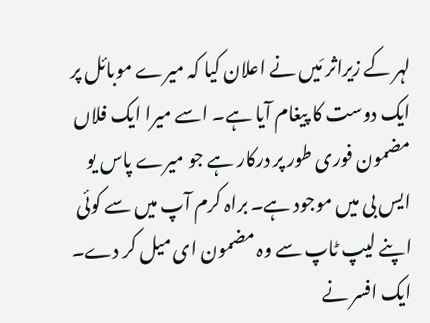لہر کے زیراثر مَیں نے اعلان کیا کہ میرے موبائل پر ایک دوست کا پیغام آیا ہے۔ اسے میرا ایک فلاں مضمون فوری طور پر درکار ہے جو میرے پاس یو ایس بی میں موجود ہے۔ براہ کرم آپ میں سے کوئی اپنے لیپ ٹاپ سے وہ مضمون ای میل کر دے۔
ایک افسر نے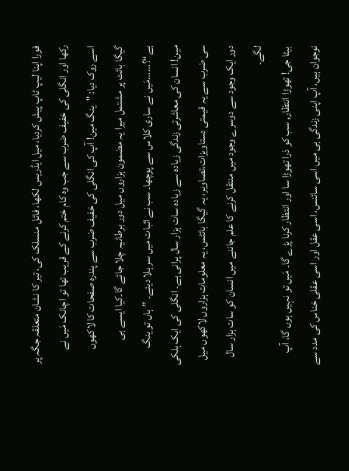فورا اپنا لیپ ٹاپ پیش کردیا، میل ایڈریس لکھا، فائل منسلک کی، تیر کا نشان متعلقہ جگہ پر رکھا اور انگلی کی خفیف ضرب سے جب وہ کام ختم کرنے کے قریب تھا تو اچانک مَیں نے اسے روک دیا: "ینگ مین! آپ کی انگلی کی خفیف ضرب سے پندرہ صفحات کا لاکھوں گیگا بائٹ پر مشتمل میرا یہ مضمون ہزاروں میل دور برطانیہ چلا جائے گا۔کیا ایسے ہی ہے“؟……مَیں نے ساری کلاس سے پوچھا۔ سب نے اثبات میں سر ہلا دیئے۔ ”ہاں تو ینگ مین! انسان کی معاشرتی زندگی زیادہ سے زیادہ سات ہزار سال پرانی ہے۔ انگلی کی ایک ہلکی سی ضرب سے یہ قیمتی دستاویزات،تصاویر، یہ گیگا بائٹس، یہ معلومات ہزاروں لاکھوں میل دور ایک وجود سے دوسرے وجود میں منتقل کرنے کا علم جاننے میں انسان کو سات ہزار سال لگے۔
بیٹا جی! تھوڑا انتظار, سب کو ذرا تھوڑا سا اور انتظار کرنا پڑے گا۔ مَیں تو نہیں ہوں گا، آپ نوجوان ہیں، آپ اپنی زندگی ہی میں اسی سائنس، اسی عقل اور اسی عقلی خناس کی مدد سے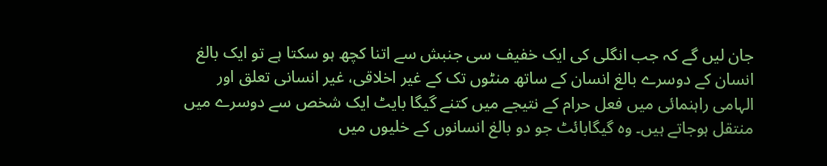جان لیں گے کہ جب انگلی کی ایک خفیف سی جنبش سے اتنا کچھ ہو سکتا ہے تو ایک بالغ انسان کے دوسرے بالغ انسان کے ساتھ منٹوں تک کے غیر اخلاقی، غیر انسانی تعلق اور الہامی راہنمائی میں فعل حرام کے نتیجے میں کتنے گیگا بایٹ ایک شخص سے دوسرے میں منتقل ہوجاتے ہیں۔ وہ گیگابائٹ جو دو بالغ انسانوں کے خلیوں میں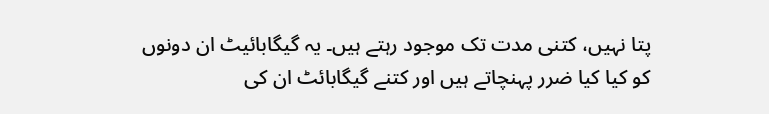پتا نہیں، کتنی مدت تک موجود رہتے ہیں۔ یہ گیگابائیٹ ان دونوں کو کیا کیا ضرر پہنچاتے ہیں اور کتنے گیگابائٹ ان کی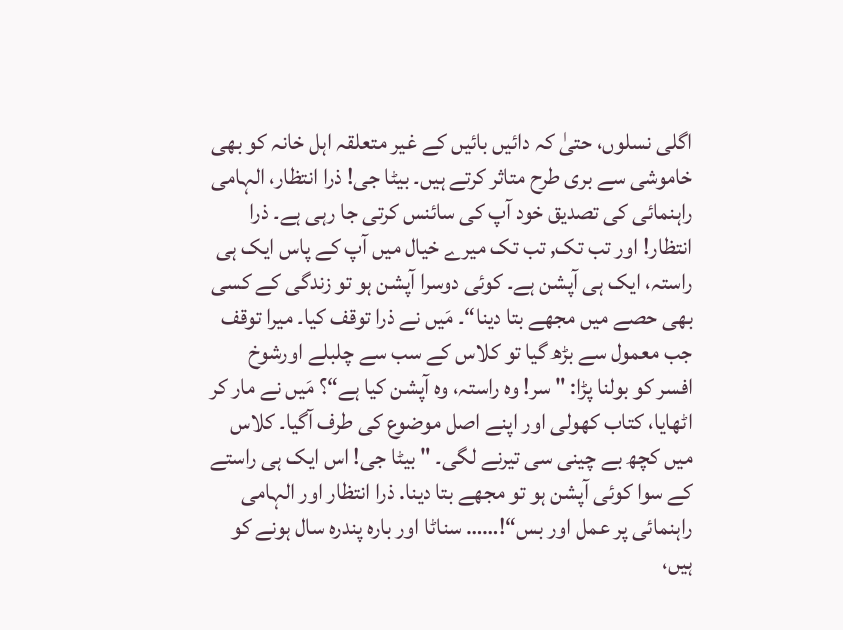اگلی نسلوں، حتیٰ کہ دائیں بائیں کے غیر متعلقہ اہل خانہ کو بھی خاموشی سے بری طرح متاثر کرتے ہیں۔ بیٹا جی! ذرا انتظار، الہامی راہنمائی کی تصدیق خود آپ کی سائنس کرتی جا رہی ہے۔ ذرا انتظار! اور تب تک, تب تک میرے خیال میں آپ کے پاس ایک ہی راستہ، ایک ہی آپشن ہے۔ کوئی دوسرا آپشن ہو تو زندگی کے کسی بھی حصے میں مجھے بتا دینا“۔ مَیں نے ذرا توقف کیا۔ میرا توقف جب معمول سے بڑھ گیا تو کلاس کے سب سے چلبلے اورشوخ افسر کو بولنا پڑا: " سر! وہ راستہ، وہ آپشن کیا ہے“؟ مَیں نے مار کر اٹھایا، کتاب کھولی اور اپنے اصل موضوع کی طرف آگیا۔ کلاس میں کچھ بے چینی سی تیرنے لگی۔ " بیٹا جی! اس ایک ہی راستے کے سوا کوئی آپشن ہو تو مجھے بتا دینا. ذرا انتظار اور الہامی راہنمائی پر عمل اور بس“!…… سناٹا اور بارہ پندرہ سال ہونے کو ہیں،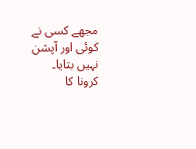مجھے کسی نے کوئی اور آپشن نہیں بتایا۔
کرونا کا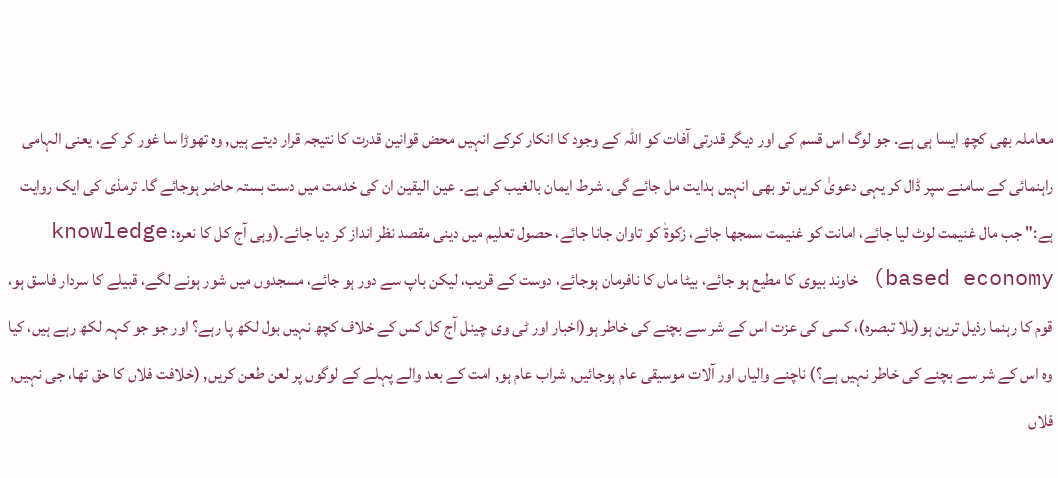معاملہ بھی کچھ ایسا ہی ہے. جو لوگ اس قسم کی اور دیگر قدرتی آفات کو اللہ کے وجود کا انکار کرکے انہیں محض قوانین قدرت کا نتیجہ قرار دیتے ہیں, وہ تھوڑا سا غور کر کے، یعنی الہامی راہنمائی کے سامنے سپر ڈال کر یہی دعویٰ کریں تو بھی انہیں ہدایت مل جائے گی۔ شرط ایمان بالغیب کی ہے۔ عین الیقین ان کی خدمت میں دست بستہ حاضر ہوجائے گا۔ ترمذی کی ایک روایت ہے:" جب مال غنیمت لوٹ لیا جائے، امانت کو غنیمت سمجھا جائے، زکوۃٰ کو تاوان جانا جائے، حصول تعلیم میں دینی مقصد نظر انداز کر دیا جائے۔(وہی آج کل کا نعرہ: knowledge based economy) خاوند بیوی کا مطیع ہو جائے، بیٹا ماں کا نافرمان ہوجائے، دوست کے قریب، لیکن باپ سے دور ہو جائے، مسجدوں میں شور ہونے لگے، قبیلے کا سردار فاسق ہو، قوم کا رہنما رذیل ترین ہو(بلا تبصرہ)، کسی کی عزت اس کے شر سے بچنے کی خاطر ہو(اخبار اور ٹی وی چینل آج کل کس کے خلاف کچھ نہیں بول لکھ پا رہے؟ اور جو جو کہہ لکھ رہے ہیں، کیا وہ اس کے شر سے بچنے کی خاطر نہیں ہے؟) ناچنے والیاں اور آلات موسیقی عام ہوجائیں, شراب عام ہو, امت کے بعد والے پہلے کے لوگوں پر لعن طعن کریں, (خلافت فلاں کا حق تھا، جی نہیں, فلاں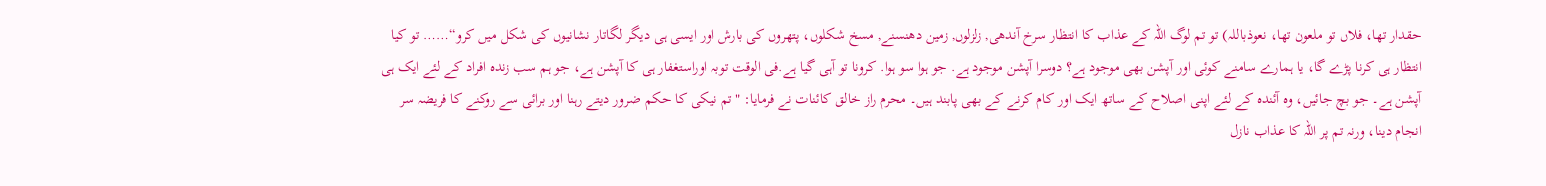حقدار تھا، فلاں تو ملعون تھا، نعوذباللہ) تو تم لوگ اللہ کے عذاب کا انتظار سرخ آندھی, زلزلوں, زمین دھنسنے, مسخ شکلوں، پتھروں کی بارش اور ایسی ہی دیگر لگاتار نشانیوں کی شکل میں کرو“…… تو کیا انتظار ہی کرنا پڑے گا، یا ہمارے سامنے کوئی اور آپشن بھی موجود ہے؟ دوسرا آپشن موجود ہے. جو ہوا سو ہوا. کرونا تو آہی گیا ہے.فی الوقت توبہ اوراستغفار ہی کا آپشن ہے، جو ہم سب زندہ افراد کے لئے ایک ہی آپشن ہے۔ جو بچ جائیں، وہ آئندہ کے لئے اپنی اصلاح کے ساتھ ایک اور کام کرنے کے بھی پابند ہیں۔ محرم راز خالق کائنات نے فرمایا: "تم نیکی کا حکم ضرور دیتے رہنا اور برائی سے روکنے کا فریضہ سر انجام دینا، ورنہ تم پر اللہ کا عذاب نازل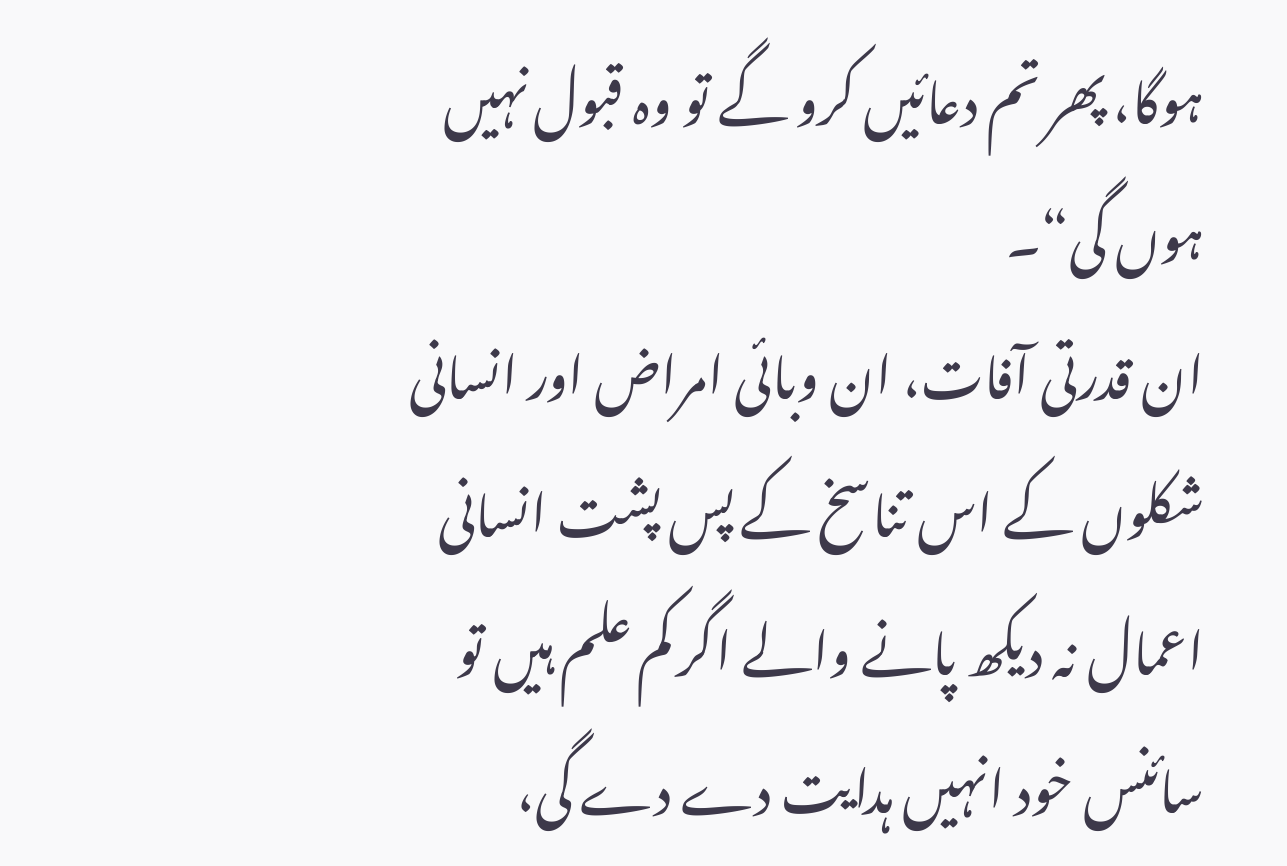ہوگا، پھر تم دعائیں کرو گے تو وہ قبول نہیں ہوں گی“۔
ان قدرتی آفات، ان وبائی امراض اور انسانی شکلوں کے اس تناسخ کے پس پشت انسانی اعمال نہ دیکھ پانے والے اگر کم علم ہیں تو سائنس خود انہیں ہدایت دے دے گی،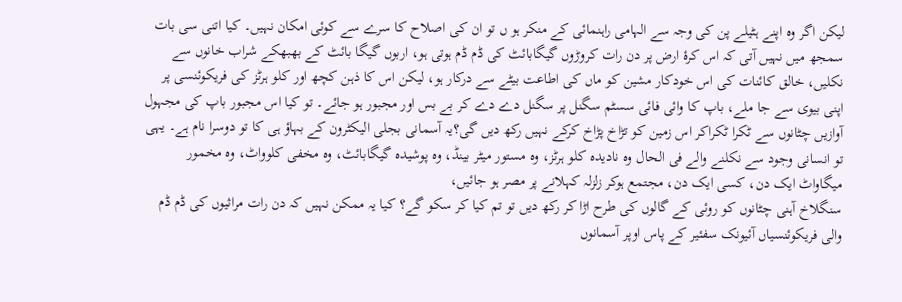لیکن اگر وہ اپنے ہٹیلے پن کی وجہ سے الہامی راہنمائی کے منکر ہو ں تو ان کی اصلاح کا سرے سے کوئی امکان نہیں۔ کیا اتنی سی بات سمجھ میں نہیں آتی کہ اس کرۂ ارض پر دن رات کروڑوں گیگابائٹ کی ڈم ڈم ہوتی ہو، اربوں گیگا بائٹ کے بھبھکے شراب خانوں سے نکلیں، خالق کائنات کی اس خودکار مشین کو ماں کی اطاعت بیٹے سے درکار ہو، لیکن اس کا ذہن کچھ اور کلو ہرٹز کی فریکوئنسی پر اپنی بیوی سے جا ملے، باپ کا وائی فائی سسٹم سگنل پر سگنل دے دے کر بے بس اور مجبور ہو جائے۔ تو کیا اس مجبور باپ کی مجہول آوازیں چٹانوں سے ٹکرا ٹکراکر اس زمین کو تڑاخ پڑاخ کرکے نہیں رکھ دیں گی؟یہ آسمانی بجلی الیکٹرون کے بہاؤ ہی کا تو دوسرا نام ہے۔ یہی تو انسانی وجود سے نکلنے والے فی الحال وہ نادیدہ کلو ہرٹز، وہ مستور میٹر بینڈ، وہ پوشیدہ گیگابائٹ، وہ مخفی کلوواٹ، وہ مخمور میگاواٹ ایک دن، کسی ایک دن، مجتمع ہوکر زلزلہ کہلانے پر مصر ہو جائیں،
سنگلاخ آہنی چٹانوں کو روئی کے گالوں کی طرح اڑا کر رکھ دیں تو تم کیا کر سکو گے؟ کیا یہ ممکن نہیں کہ دن رات مراثیوں کی ڈم ڈم والی فریکوئنسیاں آئیونک سفئیر کے پاس اوپر آسمانوں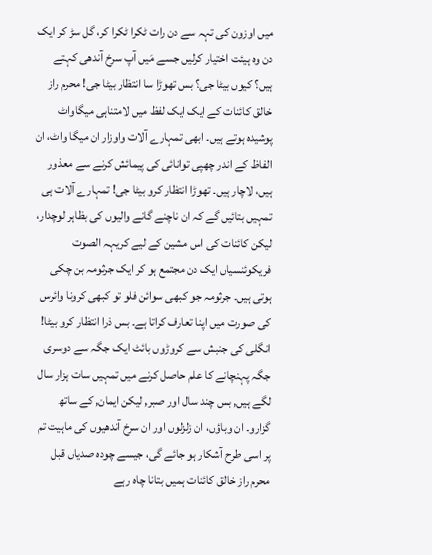میں اوزون کی تہہ سے دن رات ٹکرا ٹکرا کر، گل سڑ کر ایک دن وہ ہیئت اختیار کرلیں جسے مَیں آپ سرخ آندھی کہتے ہیں؟ کیوں بیٹا جی؟ بس تھوڑا سا انتظار بیٹا جی! محرم راز خالق کائنات کے ایک ایک لفظ میں لامتناہی میگاواٹ پوشیدہ ہوتے ہیں۔ ابھی تمہارے آلات واوزار ان میگا واٹ، ان الفاظ کے اندر چھپی توانائی کی پیمائش کرنے سے معذور ہیں، لاچار ہیں۔ تھوڑا انتظار کرو بیٹا جی! تمہارے آلات ہی تمہیں بتائیں گے کہ ان ناچنے گانے والیوں کی بظاہر لوچدار، لیکن کائنات کی اس مشین کے لیے کریہہ الصوت فریکوئنسیاں ایک دن مجتمع ہو کر ایک جرثومہ بن چکی ہوتی ہیں۔ جرثومہ جو کبھی سوائن فلو تو کبھی کرونا وائرس کی صورت میں اپنا تعارف کراتا ہے۔ بس ذرا انتظار کرو بیٹا! انگلی کی جنبش سے کروڑوں بائٹ ایک جگہ سے دوسری جگہ پہنچانے کا علم حاصل کرنے میں تمہیں سات ہزار سال لگے ہیں, بس چند سال اور صبر, لیکن ایمان, کے ساتھ گزارو۔ ان وباؤں، ان زلزلوں اور ان سرخ آندھیوں کی ماہیت تم پر اسی طرح آشکار ہو جائے گی، جیسے چودہ صدیاں قبل محرم راز خالق کائنات ہمیں بتانا چاہ رہے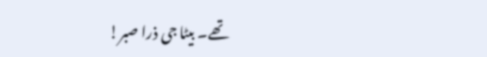تھے۔ بیٹا جی ذرا صبر!